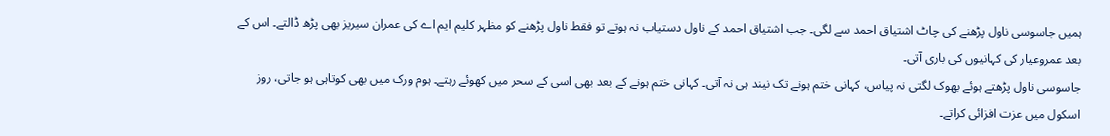ہمیں جاسوسی ناول پڑھنے کی چاٹ اشتیاق احمد سے لگی۔ جب اشتیاق احمد کے ناول دستیاب نہ ہوتے تو فقط ناول پڑھنے کو مظہر کلیم ایم اے کی عمران سیریز بھی پڑھ ڈالتے۔ اس کے بعد عمروعیار کی کہانیوں کی باری آتی۔
جاسوسی ناول پڑھتے ہوئے بھوک لگتی نہ پیاس، کہانی ختم ہونے تک نیند ہی نہ آتی۔ کہانی ختم ہونے کے بعد بھی اسی کے سحر میں کھوئے رہتے۔ ہوم ورک میں بھی کوتاہی ہو جاتی، روز اسکول میں عزت افزائی کراتے۔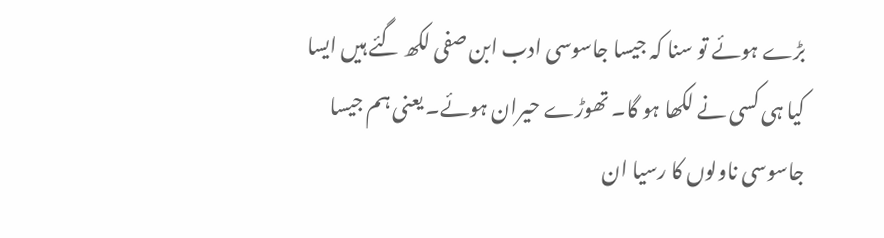بڑے ہوئے تو سنا کہ جیسا جاسوسی ادب ابن صفی لکھ گئے ہیں ایسا کیا ہی کسی نے لکھا ہو گا۔ تھوڑے حیران ہوئے۔ یعنی ہم جیسا جاسوسی ناولوں کا رسیا ان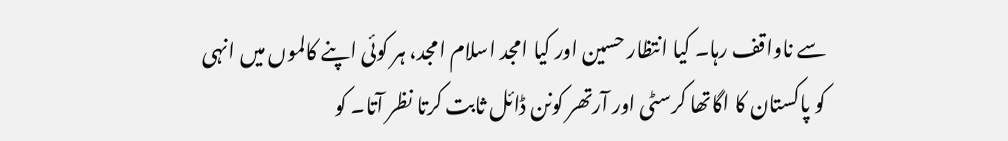سے ناواقف رہا۔ کیا انتظار حسین اور کیا امجد اسلام امجد، ہر کوئی اپنے کالموں میں انہی کو پاکستان کا اگاتھا کرسٹی اور آرتھر کونن ڈائل ثابت کرتا نظر آتا۔ کو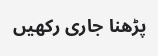پڑھنا جاری رکھیں